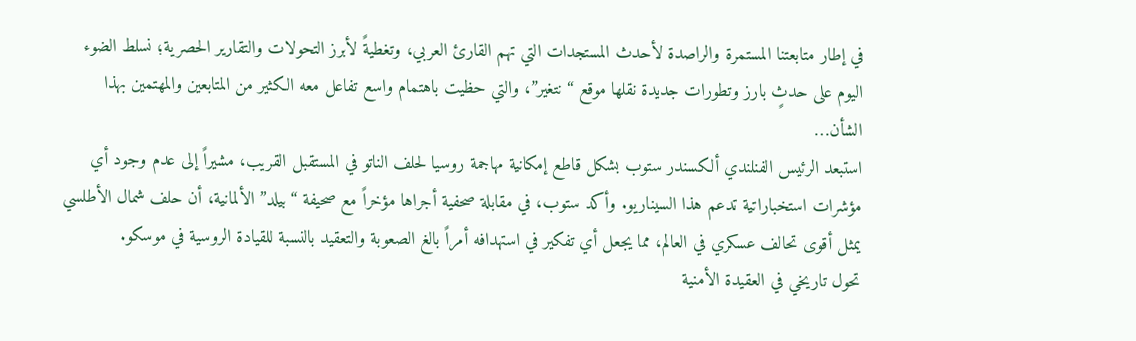في إطار متابعتنا المستمرة والراصدة لأحدث المستجدات التي تهم القارئ العربي، وتغطيةً لأبرز التحولات والتقارير الحصرية؛ نسلط الضوء اليوم على حدثٍ بارز وتطورات جديدة نقلها موقع “نتغير”، والتي حظيت باهتمام واسع تفاعل معه الكثير من المتابعين والمهتمين بهذا الشأن…
استبعد الرئيس الفنلندي ألكسندر ستوب بشكل قاطع إمكانية مهاجمة روسيا لحلف الناتو في المستقبل القريب، مشيراً إلى عدم وجود أي مؤشرات استخباراتية تدعم هذا السيناريو. وأكد ستوب، في مقابلة صحفية أجراها مؤخراً مع صحيفة “بيلد” الألمانية، أن حلف شمال الأطلسي يمثل أقوى تحالف عسكري في العالم، مما يجعل أي تفكير في استهدافه أمراً بالغ الصعوبة والتعقيد بالنسبة للقيادة الروسية في موسكو.
تحول تاريخي في العقيدة الأمنية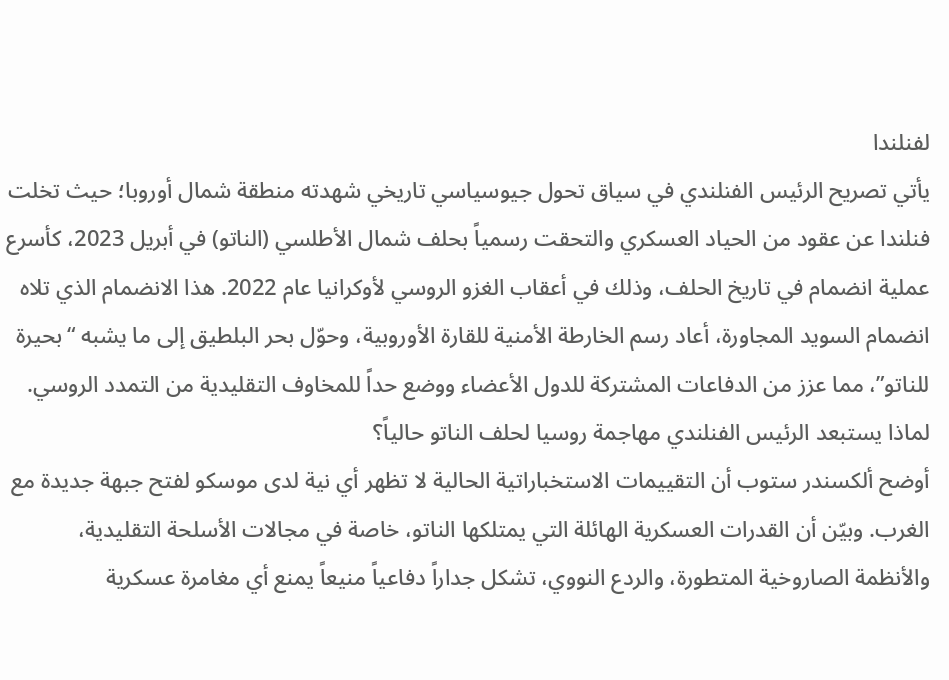لفنلندا
يأتي تصريح الرئيس الفنلندي في سياق تحول جيوسياسي تاريخي شهدته منطقة شمال أوروبا؛ حيث تخلت فنلندا عن عقود من الحياد العسكري والتحقت رسمياً بحلف شمال الأطلسي (الناتو) في أبريل 2023، كأسرع عملية انضمام في تاريخ الحلف، وذلك في أعقاب الغزو الروسي لأوكرانيا عام 2022. هذا الانضمام الذي تلاه انضمام السويد المجاورة، أعاد رسم الخارطة الأمنية للقارة الأوروبية، وحوّل بحر البلطيق إلى ما يشبه “بحيرة للناتو”، مما عزز من الدفاعات المشتركة للدول الأعضاء ووضع حداً للمخاوف التقليدية من التمدد الروسي.
لماذا يستبعد الرئيس الفنلندي مهاجمة روسيا لحلف الناتو حالياً؟
أوضح ألكسندر ستوب أن التقييمات الاستخباراتية الحالية لا تظهر أي نية لدى موسكو لفتح جبهة جديدة مع الغرب. وبيّن أن القدرات العسكرية الهائلة التي يمتلكها الناتو، خاصة في مجالات الأسلحة التقليدية، والأنظمة الصاروخية المتطورة، والردع النووي، تشكل جداراً دفاعياً منيعاً يمنع أي مغامرة عسكرية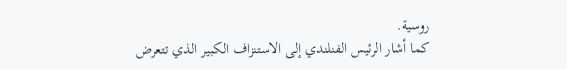روسية.
كما أشار الرئيس الفنلندي إلى الاستنزاف الكبير الذي تتعرض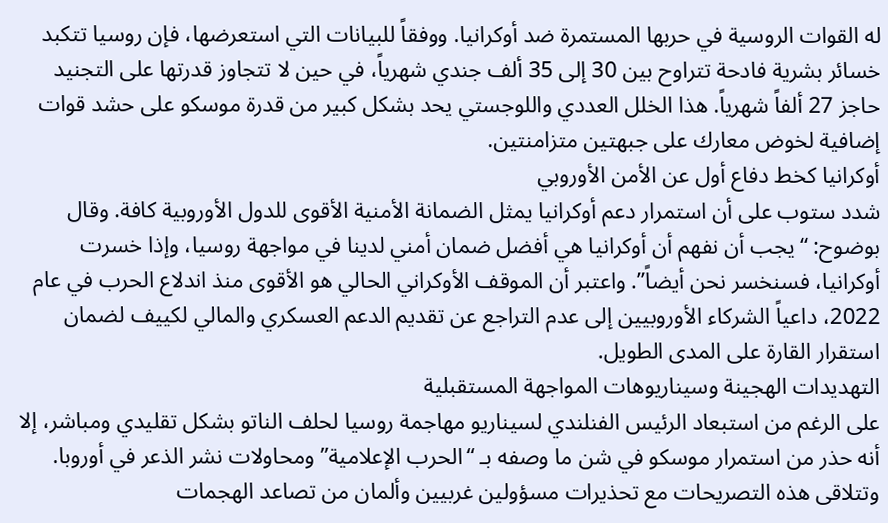له القوات الروسية في حربها المستمرة ضد أوكرانيا. ووفقاً للبيانات التي استعرضها، فإن روسيا تتكبد خسائر بشرية فادحة تتراوح بين 30 إلى 35 ألف جندي شهرياً، في حين لا تتجاوز قدرتها على التجنيد حاجز 27 ألفاً شهرياً. هذا الخلل العددي واللوجستي يحد بشكل كبير من قدرة موسكو على حشد قوات إضافية لخوض معارك على جبهتين متزامنتين.
أوكرانيا كخط دفاع أول عن الأمن الأوروبي
شدد ستوب على أن استمرار دعم أوكرانيا يمثل الضمانة الأمنية الأقوى للدول الأوروبية كافة. وقال بوضوح: “يجب أن نفهم أن أوكرانيا هي أفضل ضمان أمني لدينا في مواجهة روسيا، وإذا خسرت أوكرانيا، فسنخسر نحن أيضاً”. واعتبر أن الموقف الأوكراني الحالي هو الأقوى منذ اندلاع الحرب في عام 2022، داعياً الشركاء الأوروبيين إلى عدم التراجع عن تقديم الدعم العسكري والمالي لكييف لضمان استقرار القارة على المدى الطويل.
التهديدات الهجينة وسيناريوهات المواجهة المستقبلية
على الرغم من استبعاد الرئيس الفنلندي لسيناريو مهاجمة روسيا لحلف الناتو بشكل تقليدي ومباشر، إلا أنه حذر من استمرار موسكو في شن ما وصفه بـ “الحرب الإعلامية” ومحاولات نشر الذعر في أوروبا. وتتلاقى هذه التصريحات مع تحذيرات مسؤولين غربيين وألمان من تصاعد الهجمات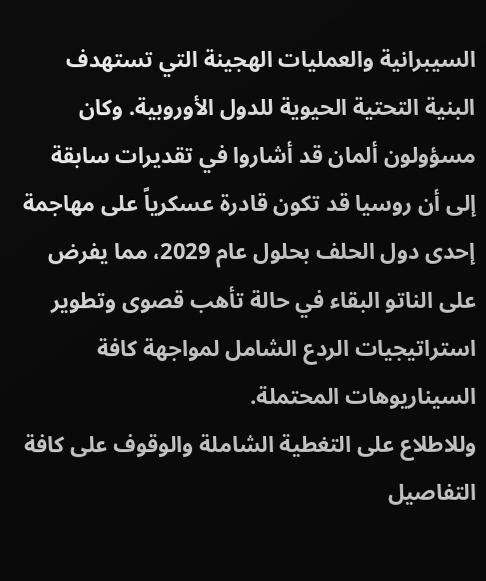السيبرانية والعمليات الهجينة التي تستهدف البنية التحتية الحيوية للدول الأوروبية. وكان مسؤولون ألمان قد أشاروا في تقديرات سابقة إلى أن روسيا قد تكون قادرة عسكرياً على مهاجمة إحدى دول الحلف بحلول عام 2029، مما يفرض على الناتو البقاء في حالة تأهب قصوى وتطوير استراتيجيات الردع الشامل لمواجهة كافة السيناريوهات المحتملة.
وللاطلاع على التغطية الشاملة والوقوف على كافة التفاصيل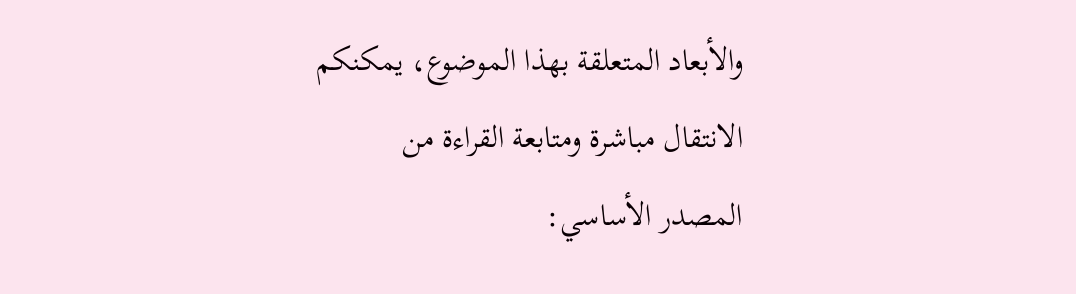والأبعاد المتعلقة بهذا الموضوع، يمكنكم الانتقال مباشرة ومتابعة القراءة من المصدر الأساسي: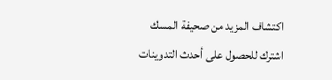اكتشاف المزيد من صحيفة المسك
اشترك للحصول على أحدث التدوينات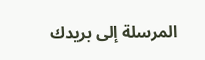المرسلة إلى بريدك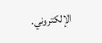الإلكتروني.